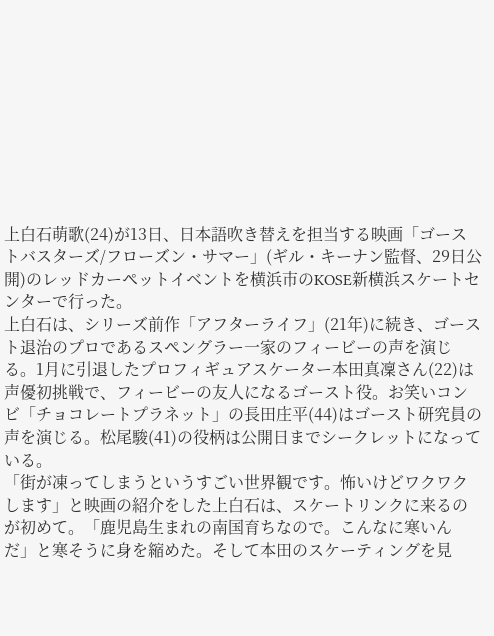上白石萌歌(24)が13日、日本語吹き替えを担当する映画「ゴーストバスターズ/フローズン・サマー」(ギル・キーナン監督、29日公開)のレッドカーペットイベントを横浜市のKOSE新横浜スケートセンターで行った。
上白石は、シリーズ前作「アフターライフ」(21年)に続き、ゴースト退治のプロであるスペングラー一家のフィービーの声を演じる。1月に引退したプロフィギュアスケーター本田真凜さん(22)は声優初挑戦で、フィービーの友人になるゴースト役。お笑いコンビ「チョコレートプラネット」の長田庄平(44)はゴースト研究員の声を演じる。松尾駿(41)の役柄は公開日までシークレットになっている。
「街が凍ってしまうというすごい世界観です。怖いけどワクワクします」と映画の紹介をした上白石は、スケートリンクに来るのが初めて。「鹿児島生まれの南国育ちなので。こんなに寒いんだ」と寒そうに身を縮めた。そして本田のスケーティングを見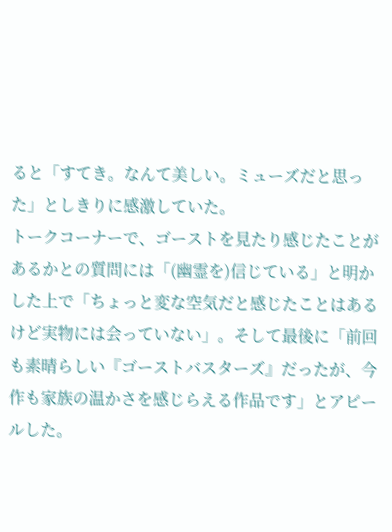ると「すてき。なんて美しい。ミューズだと思った」としきりに感激していた。
トークコーナーで、ゴーストを見たり感じたことがあるかとの質問には「(幽霊を)信じている」と明かした上で「ちょっと変な空気だと感じたことはあるけど実物には会っていない」。そして最後に「前回も素晴らしい『ゴーストバスターズ』だったが、今作も家族の温かさを感じらえる作品です」とアピールした。